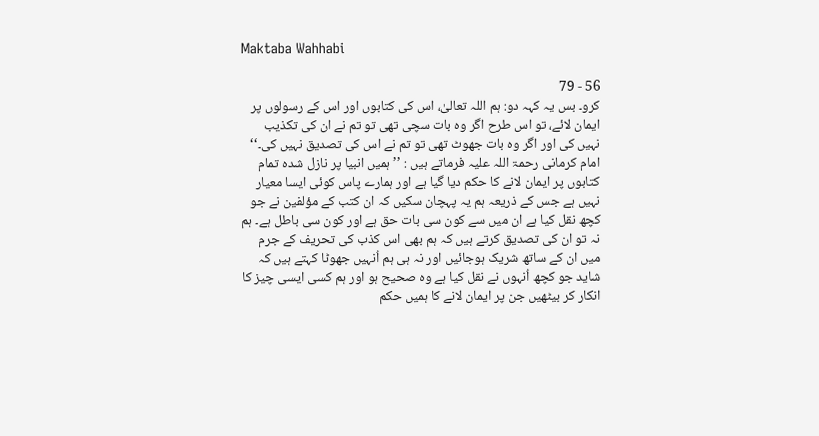Maktaba Wahhabi

56 - 79
کرو۔ بس یہ کہہ دو: ہم اللہ تعالیٰ، اس کی کتابوں اور اس کے رسولوں پر ایمان لائے، تو اس طرح اگر وہ بات سچی تھی تو تم نے ان کی تکذیب نہیں کی اور اگر وہ بات جھوٹ تھی تو تم نے اس کی تصدیق نہیں کی۔‘‘ امام کرمانی رحمۃ اللہ علیہ فرماتے ہیں : ’’ہمیں انبیا پر نازل شدہ تمام کتابوں پر ایمان لانے کا حکم دیا گیا ہے اور ہمارے پاس کوئی ایسا معیار نہیں ہے جس کے ذریعہ ہم یہ پہچان سکیں کہ ان کتب کے مؤلفین نے جو کچھ نقل کیا ہے ان میں سے کون سی بات حق ہے اور کون سی باطل ہے۔ ہم نہ تو ان کی تصدیق کرتے ہیں کہ ہم بھی اس کذب کی تحریف کے جرم میں ان کے ساتھ شریک ہوجائیں اور نہ ہی ہم اُنہیں جھوٹا کہتے ہیں کہ شاید جو کچھ اُنہوں نے نقل کیا ہے وہ صحیح ہو اور ہم کسی ایسی چیز کا انکار کر بیٹھیں جن پر ایمان لانے کا ہمیں حکم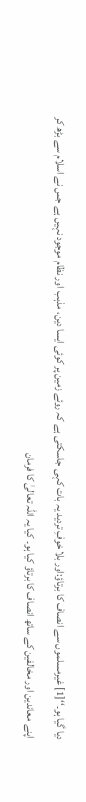دیا گیا ہو۔‘‘[1] غیرمسلموں سے انصاف کا برتاؤ:اور بلا خوفِ تردید یہ بات کہی جاسکتی ہے کہ روئے زمین پر کوئی ایسا دین، مذہب اور نظام موجود نہیں ہے جس نے اسلام سے بڑھ کر اپنے معاندین اور مخالفین کے ساتھ انصاف کا برتاؤ کیا ہو۔ کیا یہ اللہ تعالیٰ کا فرمان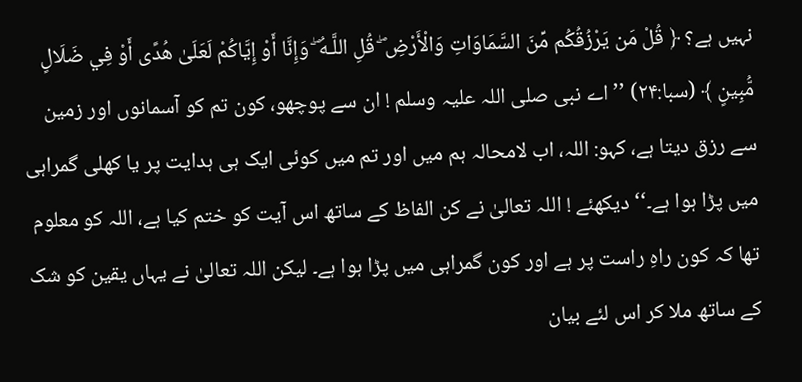نہیں ہے؟ ﴿ قُلْ مَن يَرْزُقُكُم مِّنَ السَّمَاوَاتِ وَالْأَرْضِ ۖ قُلِ اللَّـهُ ۖ وَإِنَّا أَوْ إِيَّاكُمْ لَعَلَىٰ هُدًى أَوْ فِي ضَلَالٍ مُّبِينٍ ﴾ (سبا:۲۴) ’’اے نبی صلی اللہ علیہ وسلم ! ان سے پوچھو، کون تم کو آسمانوں اور زمین سے رزق دیتا ہے، کہو: اللہ، اب لامحالہ ہم میں اور تم میں کوئی ایک ہی ہدایت پر یا کھلی گمراہی میں پڑا ہوا ہے۔‘‘ دیکھئے ! اللہ تعالیٰ نے کن الفاظ کے ساتھ اس آیت کو ختم کیا ہے، اللہ کو معلوم تھا کہ کون راہِ راست پر ہے اور کون گمراہی میں پڑا ہوا ہے۔ لیکن اللہ تعالیٰ نے یہاں یقین کو شک کے ساتھ ملا کر اس لئے بیان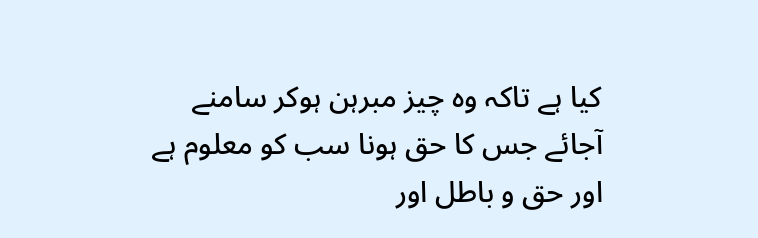کیا ہے تاکہ وہ چیز مبرہن ہوکر سامنے آجائے جس کا حق ہونا سب کو معلوم ہے اور حق و باطل اور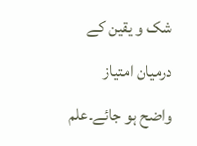شک و یقین کے درمیان امتیاز واضح ہو جائے۔علم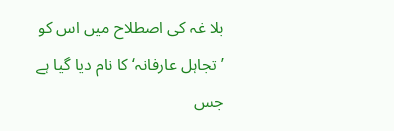بلا غہ کی اصطلاح میں اس کو ’تجاہل عارفانہ‘ کا نام دیا گیا ہے جس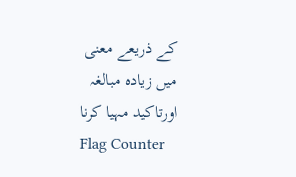کے ذریعے معنی میں زیادہ مبالغہ اورتاکید مہیا کرنا
Flag Counter